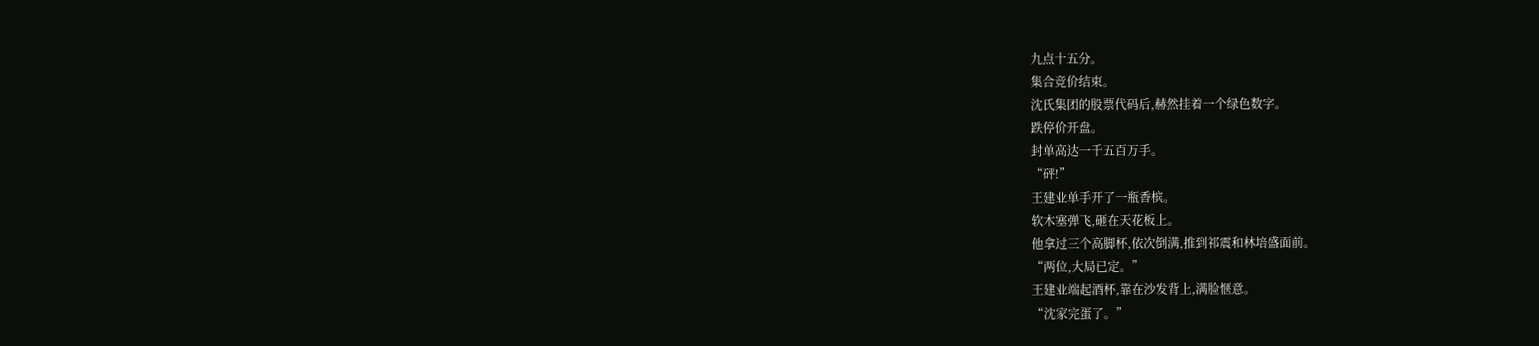九点十五分。
集合竞价结束。
沈氏集团的股票代码后,赫然挂着一个绿色数字。
跌停价开盘。
封单高达一千五百万手。
“砰!”
王建业单手开了一瓶香槟。
软木塞弹飞,砸在天花板上。
他拿过三个高脚杯,依次倒满,推到祁震和林培盛面前。
“两位,大局已定。”
王建业端起酒杯,靠在沙发背上,满脸惬意。
“沈家完蛋了。”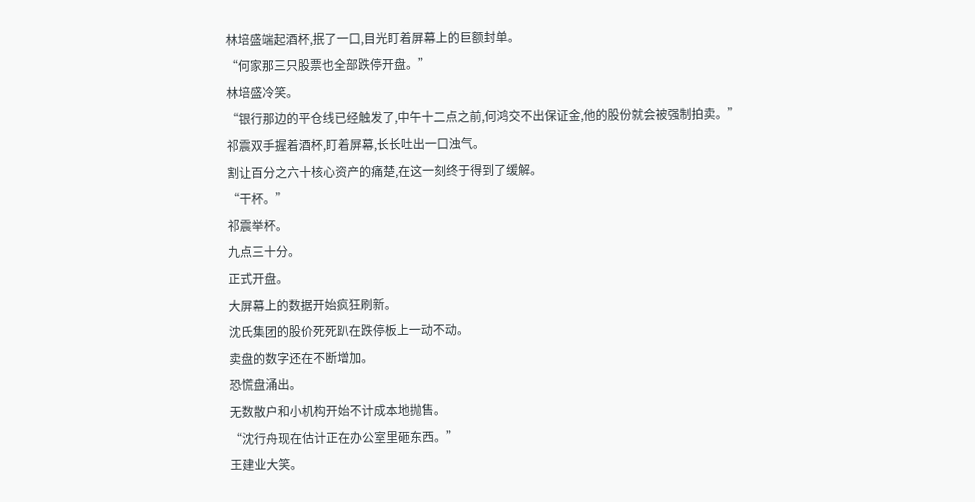林培盛端起酒杯,抿了一口,目光盯着屏幕上的巨额封单。
“何家那三只股票也全部跌停开盘。”
林培盛冷笑。
“银行那边的平仓线已经触发了,中午十二点之前,何鸿交不出保证金,他的股份就会被强制拍卖。”
祁震双手握着酒杯,盯着屏幕,长长吐出一口浊气。
割让百分之六十核心资产的痛楚,在这一刻终于得到了缓解。
“干杯。”
祁震举杯。
九点三十分。
正式开盘。
大屏幕上的数据开始疯狂刷新。
沈氏集团的股价死死趴在跌停板上一动不动。
卖盘的数字还在不断增加。
恐慌盘涌出。
无数散户和小机构开始不计成本地抛售。
“沈行舟现在估计正在办公室里砸东西。”
王建业大笑。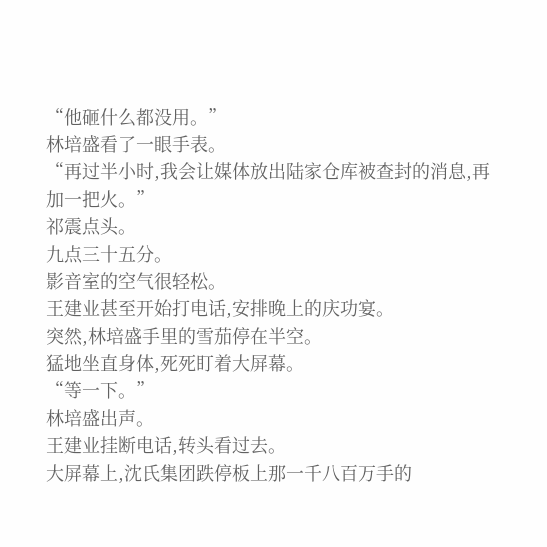“他砸什么都没用。”
林培盛看了一眼手表。
“再过半小时,我会让媒体放出陆家仓库被查封的消息,再加一把火。”
祁震点头。
九点三十五分。
影音室的空气很轻松。
王建业甚至开始打电话,安排晚上的庆功宴。
突然,林培盛手里的雪茄停在半空。
猛地坐直身体,死死盯着大屏幕。
“等一下。”
林培盛出声。
王建业挂断电话,转头看过去。
大屏幕上,沈氏集团跌停板上那一千八百万手的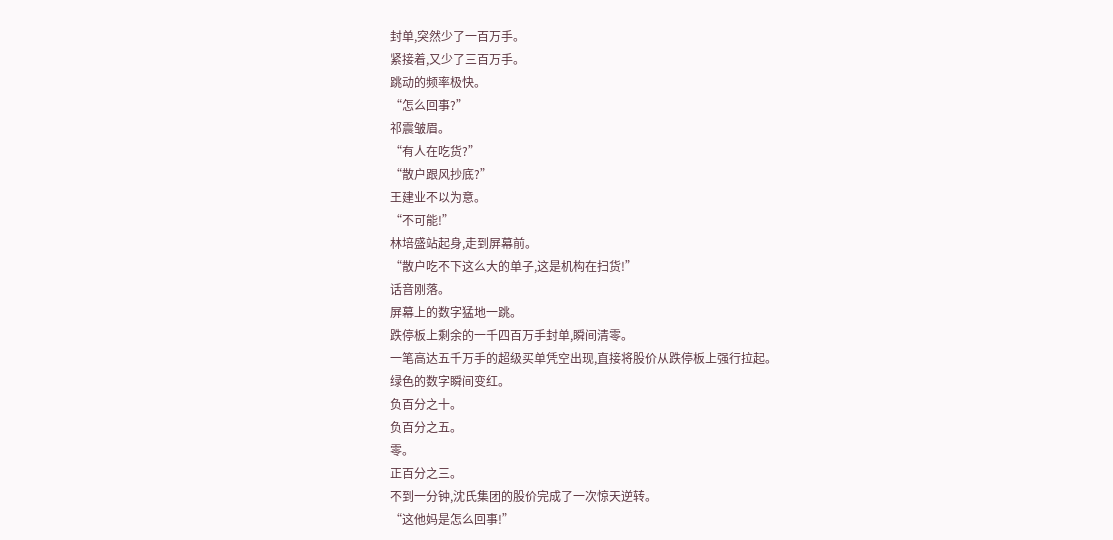封单,突然少了一百万手。
紧接着,又少了三百万手。
跳动的频率极快。
“怎么回事?”
祁震皱眉。
“有人在吃货?”
“散户跟风抄底?”
王建业不以为意。
“不可能!”
林培盛站起身,走到屏幕前。
“散户吃不下这么大的单子,这是机构在扫货!”
话音刚落。
屏幕上的数字猛地一跳。
跌停板上剩余的一千四百万手封单,瞬间清零。
一笔高达五千万手的超级买单凭空出现,直接将股价从跌停板上强行拉起。
绿色的数字瞬间变红。
负百分之十。
负百分之五。
零。
正百分之三。
不到一分钟,沈氏集团的股价完成了一次惊天逆转。
“这他妈是怎么回事!”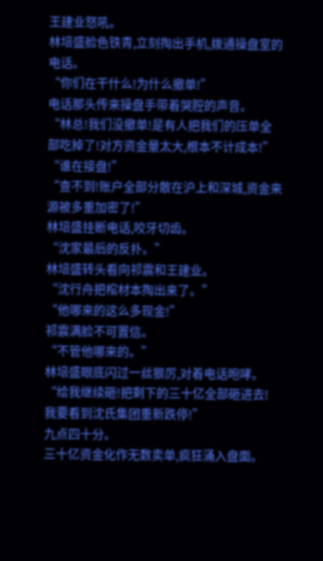王建业怒吼。
林培盛脸色铁青,立刻掏出手机,拨通操盘室的电话。
“你们在干什么!为什么撤单!”
电话那头传来操盘手带着哭腔的声音。
“林总!我们没撤单!是有人把我们的压单全部吃掉了!对方资金量太大,根本不计成本!”
“谁在接盘!”
“查不到!账户全部分散在沪上和深城,资金来源被多重加密了!”
林培盛挂断电话,咬牙切齿。
“沈家最后的反扑。”
林培盛转头看向祁震和王建业。
“沈行舟把棺材本掏出来了。”
“他哪来的这么多现金!”
祁震满脸不可置信。
“不管他哪来的。”
林培盛眼底闪过一丝狠厉,对着电话咆哮。
“给我继续砸!把剩下的三十亿全部砸进去!我要看到沈氏集团重新跌停!”
九点四十分。
三十亿资金化作无数卖单,疯狂涌入盘面。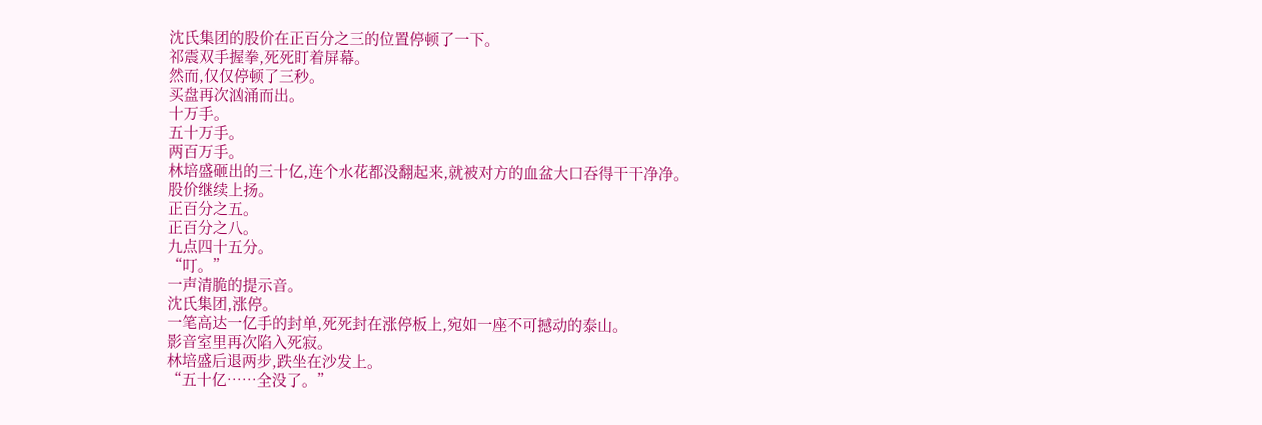沈氏集团的股价在正百分之三的位置停顿了一下。
祁震双手握拳,死死盯着屏幕。
然而,仅仅停顿了三秒。
买盘再次汹涌而出。
十万手。
五十万手。
两百万手。
林培盛砸出的三十亿,连个水花都没翻起来,就被对方的血盆大口吞得干干净净。
股价继续上扬。
正百分之五。
正百分之八。
九点四十五分。
“叮。”
一声清脆的提示音。
沈氏集团,涨停。
一笔高达一亿手的封单,死死封在涨停板上,宛如一座不可撼动的泰山。
影音室里再次陷入死寂。
林培盛后退两步,跌坐在沙发上。
“五十亿……全没了。”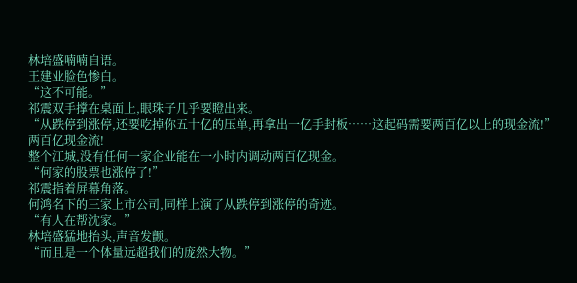林培盛喃喃自语。
王建业脸色惨白。
“这不可能。”
祁震双手撑在桌面上,眼珠子几乎要瞪出来。
“从跌停到涨停,还要吃掉你五十亿的压单,再拿出一亿手封板……这起码需要两百亿以上的现金流!”
两百亿现金流!
整个江城,没有任何一家企业能在一小时内调动两百亿现金。
“何家的股票也涨停了!”
祁震指着屏幕角落。
何鸿名下的三家上市公司,同样上演了从跌停到涨停的奇迹。
“有人在帮沈家。”
林培盛猛地抬头,声音发颤。
“而且是一个体量远超我们的庞然大物。”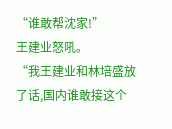“谁敢帮沈家!”
王建业怒吼。
“我王建业和林培盛放了话,国内谁敢接这个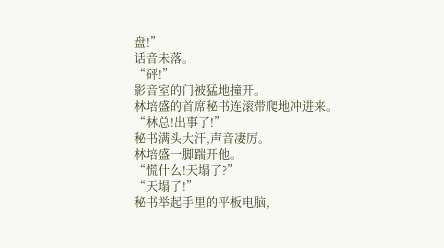盘!”
话音未落。
“砰!”
影音室的门被猛地撞开。
林培盛的首席秘书连滚带爬地冲进来。
“林总!出事了!”
秘书满头大汗,声音凄厉。
林培盛一脚踹开他。
“慌什么!天塌了?”
“天塌了!”
秘书举起手里的平板电脑,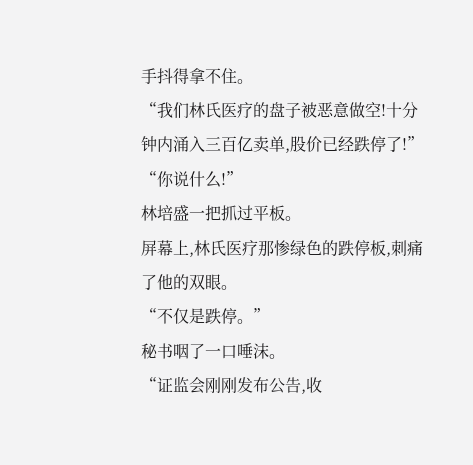手抖得拿不住。
“我们林氏医疗的盘子被恶意做空!十分钟内涌入三百亿卖单,股价已经跌停了!”
“你说什么!”
林培盛一把抓过平板。
屏幕上,林氏医疗那惨绿色的跌停板,刺痛了他的双眼。
“不仅是跌停。”
秘书咽了一口唾沫。
“证监会刚刚发布公告,收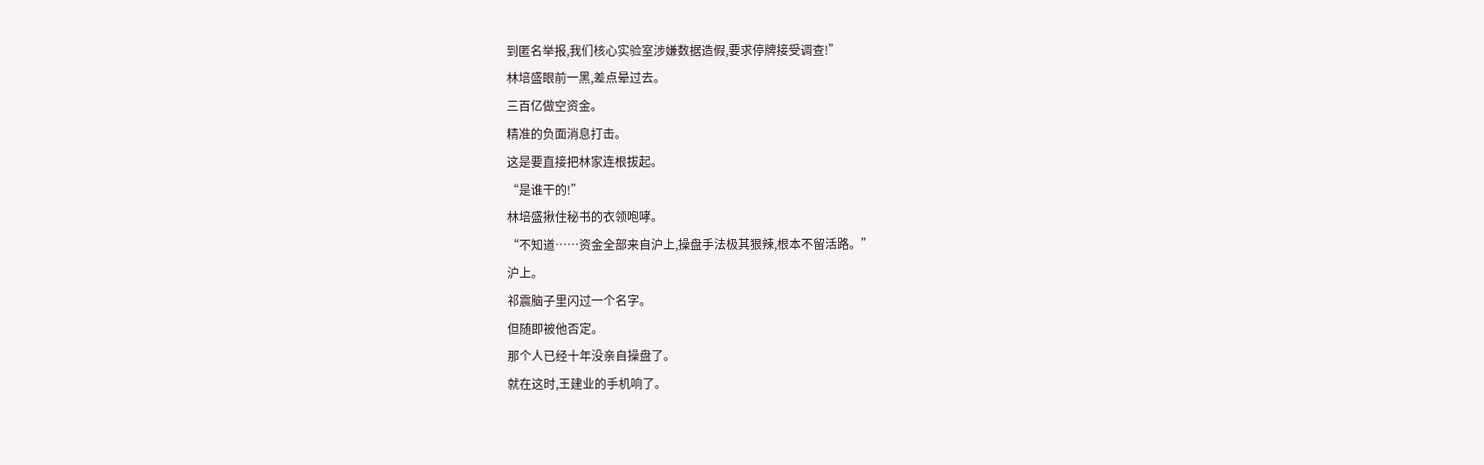到匿名举报,我们核心实验室涉嫌数据造假,要求停牌接受调查!”
林培盛眼前一黑,差点晕过去。
三百亿做空资金。
精准的负面消息打击。
这是要直接把林家连根拔起。
“是谁干的!”
林培盛揪住秘书的衣领咆哮。
“不知道……资金全部来自沪上,操盘手法极其狠辣,根本不留活路。”
沪上。
祁震脑子里闪过一个名字。
但随即被他否定。
那个人已经十年没亲自操盘了。
就在这时,王建业的手机响了。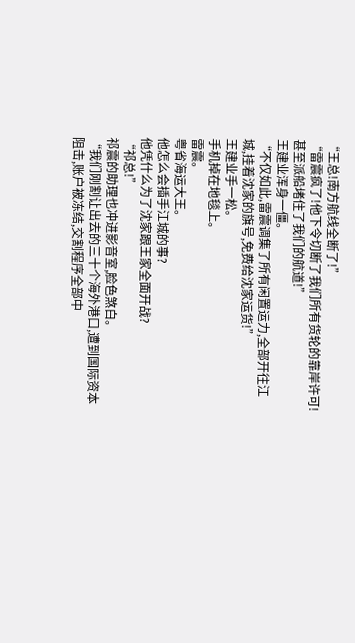“王总!南方航线全断了!”
“雷震疯了!他下令切断了我们所有货轮的靠岸许可!甚至派船堵住了我们的航道!”
王建业浑身一僵。
“不仅如此,雷震调集了所有闲置运力,全部开往江城,挂着沈家的旗号,免费给沈家运货!”
王建业手一松。
手机掉在地毯上。
雷震。
粤省海运大王。
他怎么会插手江城的事?
他凭什么为了沈家跟王家全面开战?
“祁总!”
祁震的助理也冲进影音室,脸色煞白。
“我们刚割让出去的三十个海外港口,遭到国际资本阻击,账户被冻结,交割程序全部中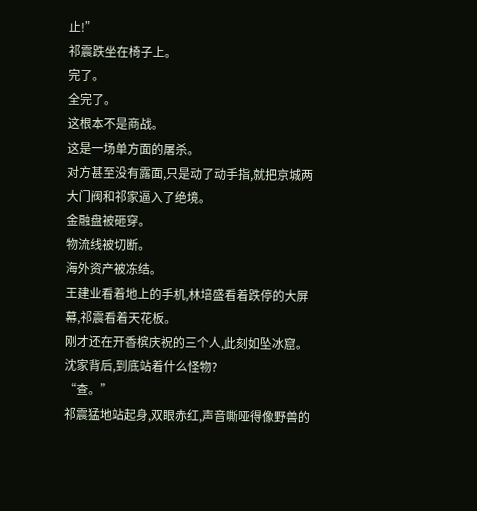止!”
祁震跌坐在椅子上。
完了。
全完了。
这根本不是商战。
这是一场单方面的屠杀。
对方甚至没有露面,只是动了动手指,就把京城两大门阀和祁家逼入了绝境。
金融盘被砸穿。
物流线被切断。
海外资产被冻结。
王建业看着地上的手机,林培盛看着跌停的大屏幕,祁震看着天花板。
刚才还在开香槟庆祝的三个人,此刻如坠冰窟。
沈家背后,到底站着什么怪物?
“查。”
祁震猛地站起身,双眼赤红,声音嘶哑得像野兽的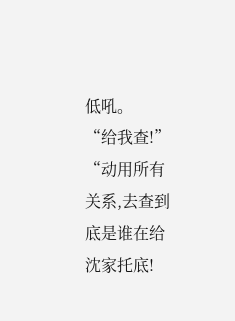低吼。
“给我查!”
“动用所有关系,去查到底是谁在给沈家托底!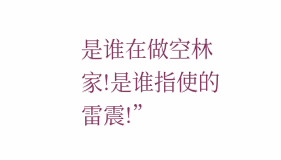是谁在做空林家!是谁指使的雷震!”